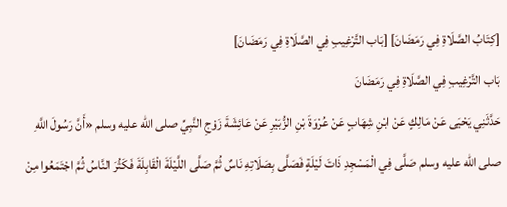[كِتَابُ الصَّلَاةِ فِي رَمَضَانَ] [بَاب التَّرْغِيبِ فِي الصَّلَاةِ فِي رَمَضَانَ]
بَاب التَّرْغِيبِ فِي الصَّلَاةِ فِي رَمَضَانَ
حَدَّثَنِي يَحْيَى عَنْ مَالِكٍ عَنْ ابْنِ شِهَابٍ عَنْ عُرْوَةَ بْنِ الزُّبَيْرِ عَنْ عَائِشَةَ زَوْجِ النَّبِيِّ صلى الله عليه وسلم «أَنَّ رَسُولَ اللَّهِ صلى الله عليه وسلم صَلَّى فِي الْمَسْجِدِ ذَاتَ لَيْلَةٍ فَصَلَّى بِصَلَاتِهِ نَاسٌ ثُمَّ صَلَّى اللَّيْلَةَ الْقَابِلَةَ فَكَثُرَ النَّاسُ ثُمَّ اجْتَمَعُوا مِنْ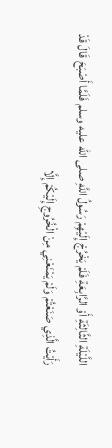اللَّيْلَةِ الثَّالِثَةِ أَوْ الرَّابِعَةِ فَلَمْ يَخْرُجْ إِلَيْهِمْ رَسُولُ اللَّهِ صلى الله عليه وسلم فَلَمَّا أَصْبَحَ قَالَ قَدْ رَأَيْتُ الَّذِي صَنَعْتُمْ وَلَمْ يَمْنَعْنِي مِنْ الْخُرُوجِ إِلَيْكُمْ إِلَّا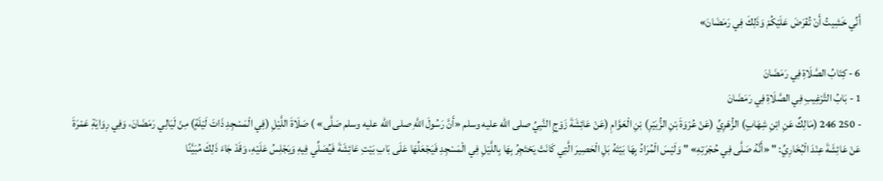أَنِّي خَشِيتُ أَنْ تُفْرَضَ عَلَيْكُمْ وَذَلِكَ فِي رَمَضَانَ»

6 - كِتَابُ الصَّلَاةِ فِي رَمَضَانَ
1 - بَابُ التَّرْغِيبِ فِي الصَّلَاةِ فِي رَمَضَانَ
- 250 246 (مَالِكٌ عَنِ ابْنِ شِهَابٍ) الزُّهْرِيِّ (عَنْ عُرْوَةَ بْنِ الزُّبَيْرِ) بْنِ الْعَوَّامِ (عَنْ عَائِشَةَ زَوْجِ النَّبِيِّ صلى الله عليه وسلم «أَنَّ رَسُولَ اللَّهِ صلى الله عليه وسلم صَلَّى» ) صَلَاةَ اللَّيْلِ (فِي الْمَسْجِدِ ذَاتَ لَيْلَةٍ) مِنْ لَيَالِي رَمَضَانَ، وَفِي رِوَايَةِ عَمْرَةَ عَنْ عَائِشَةَ عِنْدَ الْبُخَارِيِّ: " «أَنَّهُ صَلَّى فِي حُجْرَتِهِ» " وَلَيْسَ الْمُرَادُ بِهَا بَيْتَهُ بَلِ الْحَصِيرَ الَّتِي كَانَتْ يَحْتَجِرُ بِهَا بِاللَّيْلِ فِي الْمَسْجِدِ فَيَجْعَلُهَا عَلَى بَابِ بَيْتِ عَائِشَةَ فَيُصَلِّي فِيهِ وَيَجْلِسُ عَلَيْهِ، وَقَدْ جَاءَ ذَلِكَ مُبَيَّنًا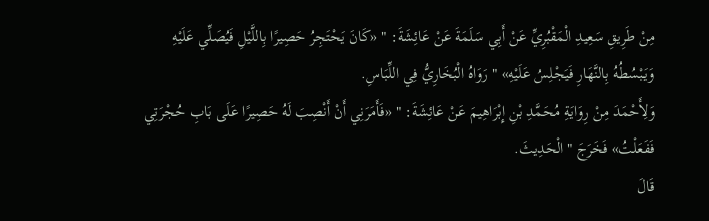مِنْ طَرِيقِ سَعِيدِ الْمَقْبُرِيِّ عَنْ أَبِي سَلَمَةَ عَنْ عَائِشَةَ: " «كَانَ يَحْتَجِرُ حَصِيرًا بِاللَّيْلِ فَيُصَلِّي عَلَيْهِ وَيَبْسُطُهُ بِالنَّهَارِ فَيَجْلِسُ عَلَيْهِ» " رَوَاهُ الْبُخَارِيُّ فِي اللِّبَاسِ.
وَلِأَحْمَدَ مِنْ رِوَايَةِ مُحَمَّدِ بْنِ إِبْرَاهِيمَ عَنْ عَائِشَةَ: " «فَأَمَرَنِي أَنْ أَنْصِبَ لَهُ حَصِيرًا عَلَى بَابِ حُجْرَتِي فَفَعَلْتُ» فَخَرَجَ " الْحَدِيثَ.
قَالَ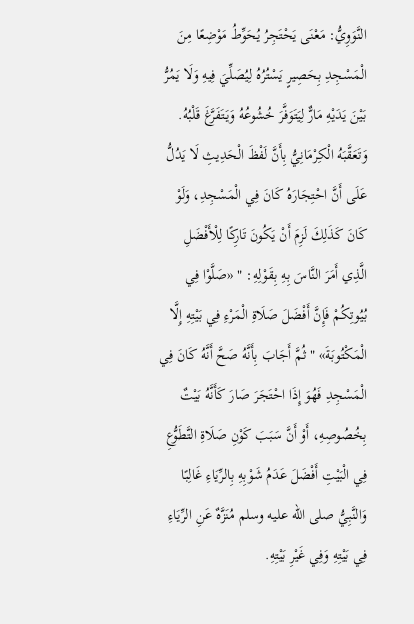النَّوَوِيُّ: مَعْنَى يَحْتَجِرُ يُحَوِّطُ مَوْضِعًا مِنَ الْمَسْجِدِ بِحَصِيرٍ يَسْتُرُهُ لِيُصَلِّيَ فِيهِ وَلَا يَمُرُّ بَيْنَ يَدَيْهِ مَارٌّ لِيَتَوَفَّرَ خُشُوعُهُ وَيَتَفَرَّغَ قَلْبُهُ.
وَتَعَقَّبَهُ الْكِرْمَانِيُّ بِأَنَّ لَفْظَ الْحَدِيثِ لَا يَدُلُّ عَلَى أَنَّ احْتِجَارَهُ كَانَ فِي الْمَسْجِدِ، وَلَوْ كَانَ كَذَلِكَ لَزِمَ أَنْ يَكُونَ تَارِكًا لِلْأَفْضَلِ الَّذِي أَمَرَ النَّاسَ بِهِ بِقَوْلِهِ: " «صَلَّوْا فِي بُيُوتِكُمْ فَإِنَّ أَفْضَلَ صَلَاةِ الْمَرْءِ فِي بَيْتِهِ إِلَّا الْمَكْتُوبَةَ» " ثُمَّ أَجَابَ بِأَنَّهُ صَحَّ أَنَّهُ كَانَ فِي الْمَسْجِدِ فَهُوَ إِذَا احْتَجَرَ صَارَ كَأَنَّهُ بَيْتٌ بِخُصُوصِهِ، أَوْ أَنَّ سَبَبَ كَوْنِ صَلَاةِ التَّطَوُّعِ فِي الْبَيْتِ أَفْضَلَ عَدَمُ شَوْبِهِ بِالرِّيَاءِ غَالِبًا وَالنَّبِيُّ صلى الله عليه وسلم مُنَزَّهٌ عَنِ الرِّيَاءِ فِي بَيْتِهِ وَفِي غَيْرِ بَيْتِهِ.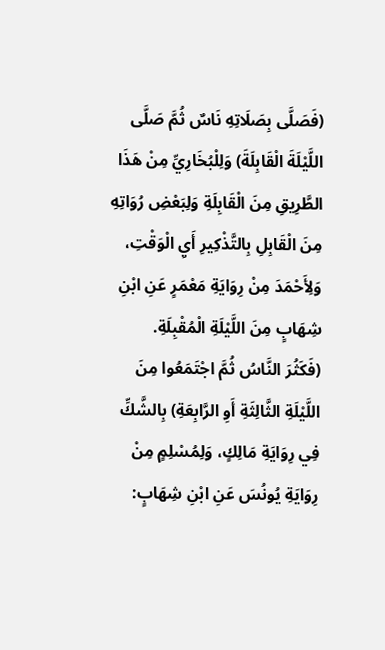(فَصَلَّى بِصَلَاتِهِ نَاسٌ ثُمَّ صَلَّى اللَّيْلَةَ الْقَابِلَةَ) وَلِلْبُخَارِيِّ مِنْ هَذَا الطَّرِيقِ مِنَ الْقَابِلَةِ وَلِبَعْضِ رُوَاتِهِ مِنَ الْقَابِلِ بِالتَّذْكِيرِ أَيِ الْوَقْتِ، وَلِأَحْمَدَ مِنْ رِوَايَةِ مَعْمَرٍ عَنِ ابْنِ شِهَابٍ مِنَ اللَّيْلَةِ الْمُقْبِلَةِ.
(فَكَثُرَ النَّاسُ ثُمَّ اجْتَمَعُوا مِنَ اللَّيْلَةِ الثَّالِثَةِ أَوِ الرَّابِعَةِ) بِالشَّكِّ فِي رِوَايَةِ مَالِكٍ، وَلِمُسْلِمٍ مِنْ رِوَايَةِ يُونُسَ عَنِ ابْنِ شِهَابٍ: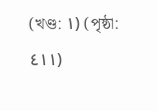(খণ্ড: ١) (পৃষ্ঠা: ٤١١)